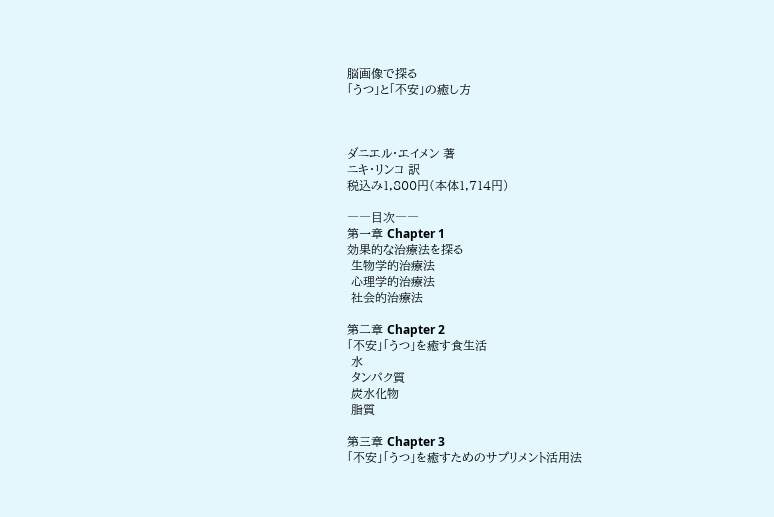脳画像で探る
「うつ」と「不安」の癒し方



ダニエル・エイメン 著
ニキ・リンコ 訳
税込み1,800円(本体1,714円)

――目次――
第一章 Chapter 1
効果的な治療法を探る
 生物学的治療法
 心理学的治療法
 社会的治療法

第二章 Chapter 2
「不安」「うつ」を癒す食生活
 水
 タンパク質
 炭水化物
 脂質

第三章 Chapter 3
「不安」「うつ」を癒すためのサプリメント活用法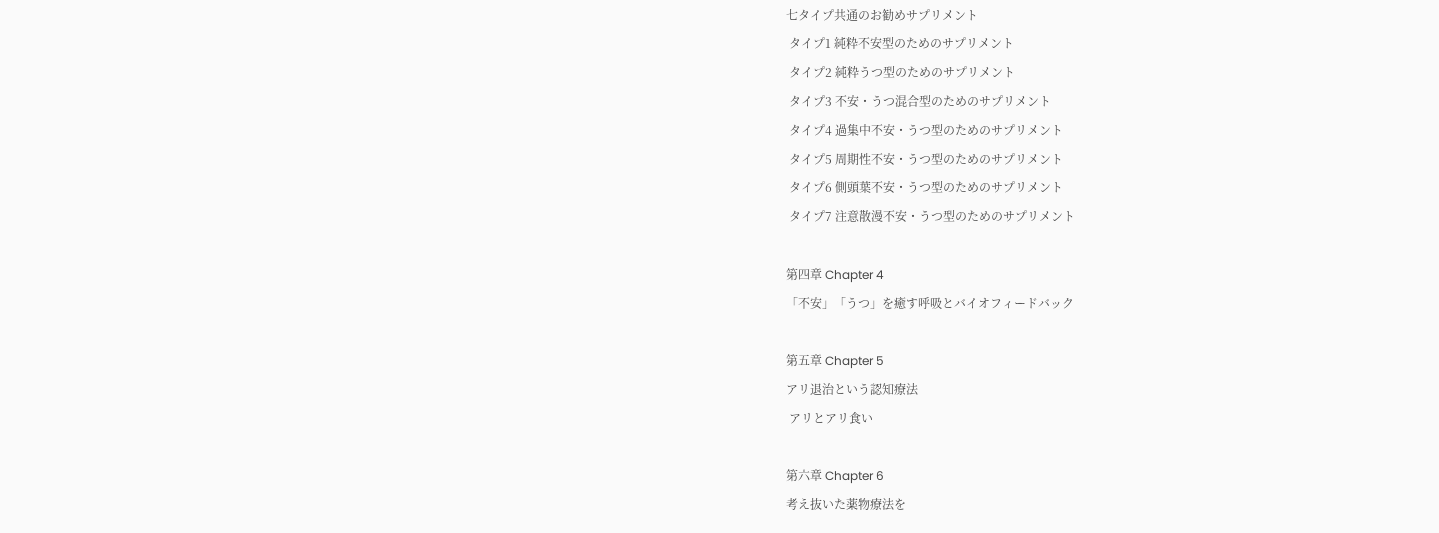七タイプ共通のお勧めサプリメント
 タイプ1 純粋不安型のためのサプリメント
 タイプ2 純粋うつ型のためのサプリメント
 タイプ3 不安・うつ混合型のためのサプリメント
 タイプ4 過集中不安・うつ型のためのサプリメント
 タイプ5 周期性不安・うつ型のためのサプリメント
 タイプ6 側頭葉不安・うつ型のためのサプリメント
 タイプ7 注意散漫不安・うつ型のためのサプリメント

第四章 Chapter 4
「不安」「うつ」を癒す呼吸とバイオフィードバック

第五章 Chapter 5
アリ退治という認知療法
 アリとアリ食い

第六章 Chapter 6
考え抜いた薬物療法を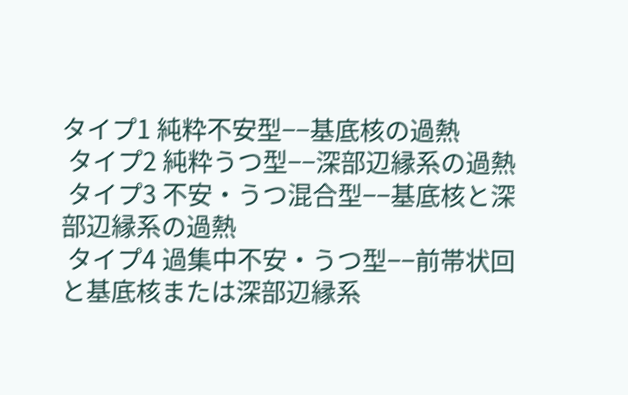タイプ1 純粋不安型−−基底核の過熱
 タイプ2 純粋うつ型−−深部辺縁系の過熱
 タイプ3 不安・うつ混合型−−基底核と深部辺縁系の過熱
 タイプ4 過集中不安・うつ型−−前帯状回と基底核または深部辺縁系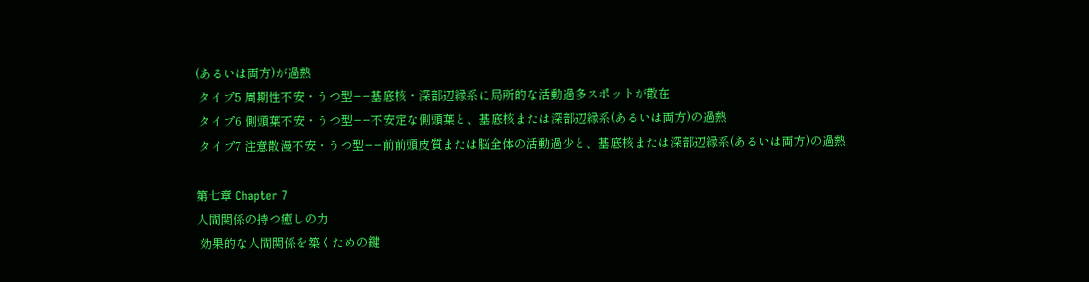(あるいは両方)が過熱
 タイプ5 周期性不安・うつ型−−基底核・深部辺縁系に局所的な活動過多スポットが散在
 タイプ6 側頭葉不安・うつ型−−不安定な側頭葉と、基底核または深部辺縁系(あるいは両方)の過熱
 タイプ7 注意散漫不安・うつ型−−前前頭皮質または脳全体の活動過少と、基底核または深部辺縁系(あるいは両方)の過熱

第七章 Chapter 7
人間関係の持つ癒しの力
 効果的な人間関係を築くための鍵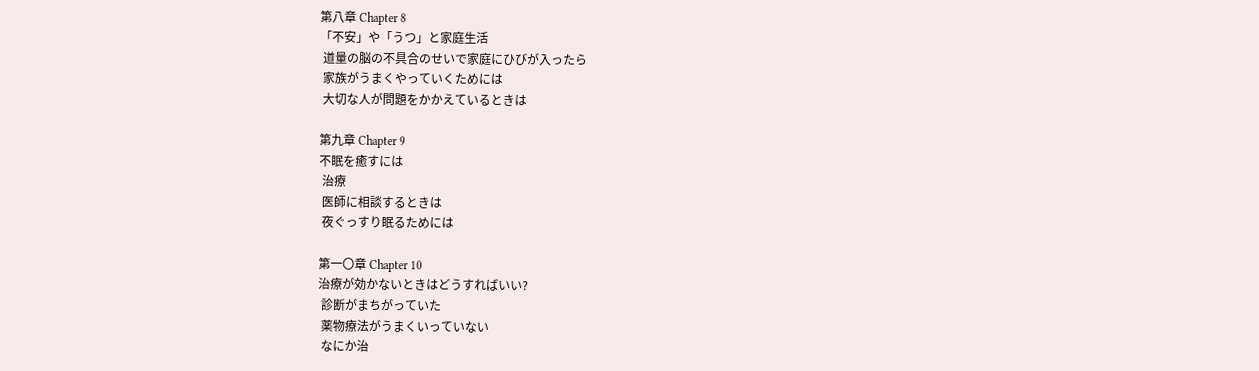第八章 Chapter 8
「不安」や「うつ」と家庭生活
 道量の脳の不具合のせいで家庭にひびが入ったら
 家族がうまくやっていくためには
 大切な人が問題をかかえているときは

第九章 Chapter 9
不眠を癒すには
 治療
 医師に相談するときは
 夜ぐっすり眠るためには

第一〇章 Chapter 10
治療が効かないときはどうすればいい?
 診断がまちがっていた
 薬物療法がうまくいっていない
 なにか治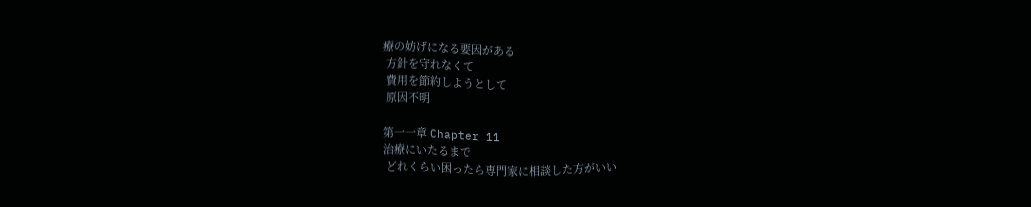療の妨げになる要因がある
 方針を守れなくて
 費用を節約しようとして
 原因不明

第一一章 Chapter 11
治療にいたるまで
 どれくらい困ったら専門家に相談した方がいい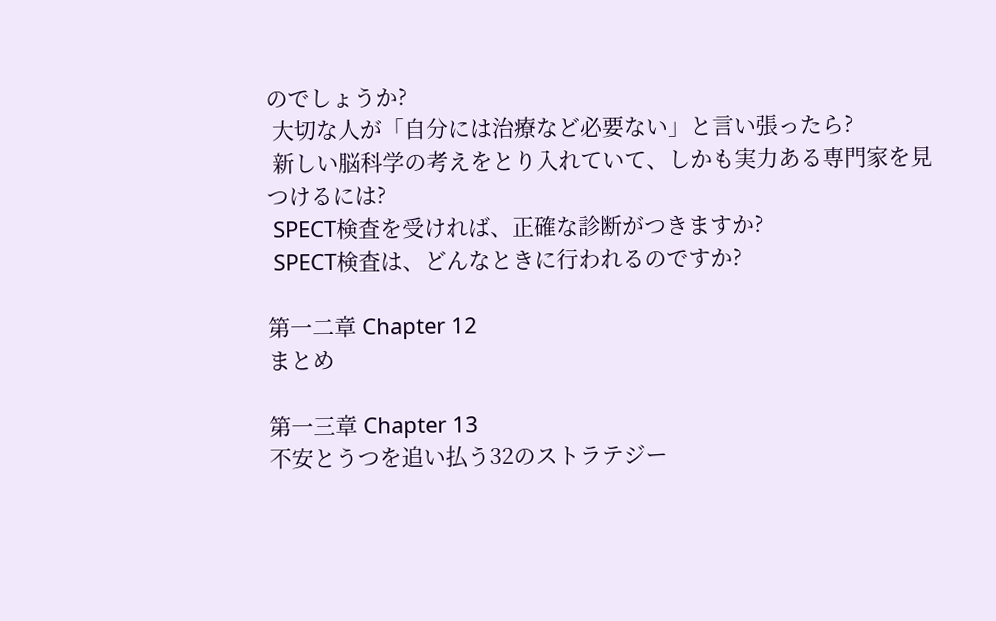のでしょうか?
 大切な人が「自分には治療など必要ない」と言い張ったら?
 新しい脳科学の考えをとり入れていて、しかも実力ある専門家を見つけるには?
 SPECT検査を受ければ、正確な診断がつきますか?
 SPECT検査は、どんなときに行われるのですか?

第一二章 Chapter 12
まとめ

第一三章 Chapter 13
不安とうつを追い払う32のストラテジー